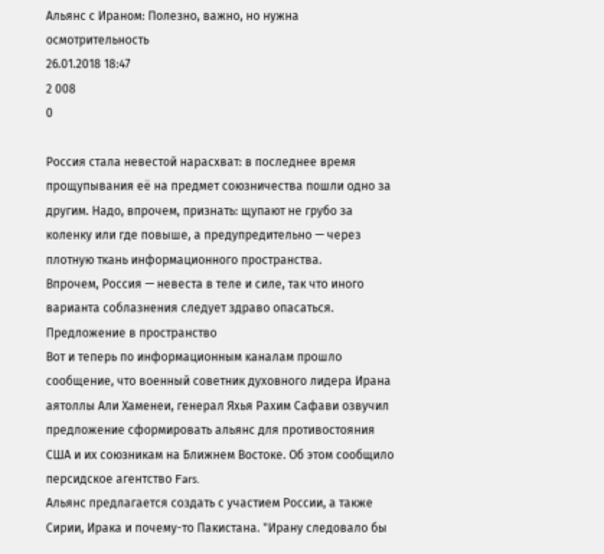Альянс с Ираном: Полезно, важно, но нужна осмотрительность
26.01.2018 18:47
2 008
0

Россия стала невестой нарасхват: в последнее время прощупывания её на предмет союзничества пошли одно за другим. Надо, впрочем, признать: щупают не грубо за коленку или где повыше, а предупредительно — через плотную ткань информационного пространства.
Впрочем, Россия — невеста в теле и силе, так что иного варианта соблазнения следует здраво опасаться.
Предложение в пространство
Вот и теперь по информационным каналам прошло сообщение, что военный советник духовного лидера Ирана аятоллы Али Хаменеи, генерал Яхья Рахим Сафави озвучил предложение сформировать альянс для противостояния США и их союзникам на Ближнем Востоке. Об этом сообщило персидское агентство Fars.
Альянс предлагается создать с участием России, а также Сирии, Ирака и почему-то Пакистана. "Ирану следовало бы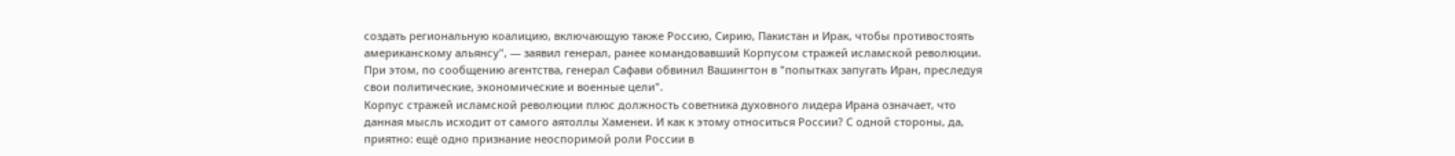создать региональную коалицию, включающую также Россию, Сирию, Пакистан и Ирак, чтобы противостоять американскому альянсу", — заявил генерал, ранее командовавший Корпусом стражей исламской революции.
При этом, по сообщению агентства, генерал Сафави обвинил Вашингтон в "попытках запугать Иран, преследуя свои политические, экономические и военные цели".
Корпус стражей исламской революции плюс должность советника духовного лидера Ирана означает, что данная мысль исходит от самого аятоллы Хаменеи. И как к этому относиться России? С одной стороны, да, приятно: ещё одно признание неоспоримой роли России в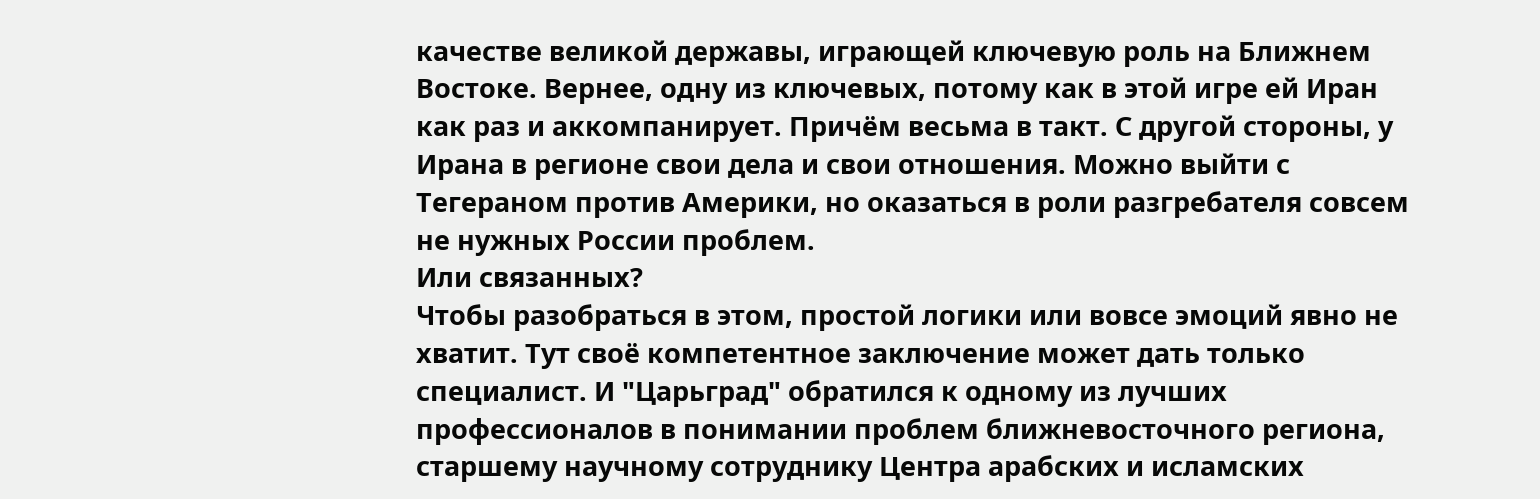качестве великой державы, играющей ключевую роль на Ближнем Востоке. Вернее, одну из ключевых, потому как в этой игре ей Иран как раз и аккомпанирует. Причём весьма в такт. С другой стороны, у Ирана в регионе свои дела и свои отношения. Можно выйти с Тегераном против Америки, но оказаться в роли разгребателя совсем не нужных России проблем.
Или связанных?
Чтобы разобраться в этом, простой логики или вовсе эмоций явно не хватит. Тут своё компетентное заключение может дать только специалист. И "Царьград" обратился к одному из лучших профессионалов в понимании проблем ближневосточного региона, старшему научному сотруднику Центра арабских и исламских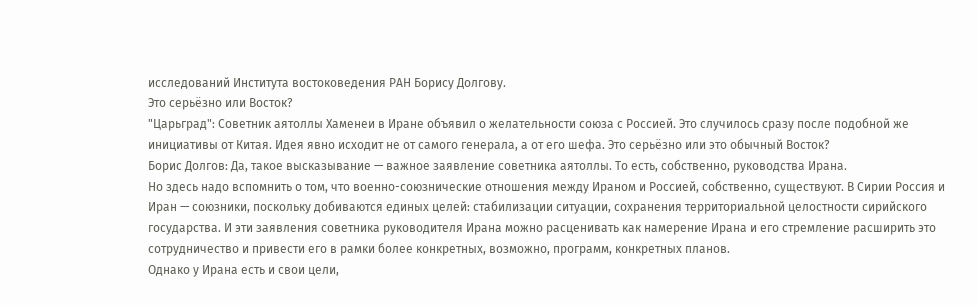исследований Института востоковедения РАН Борису Долгову.
Это серьёзно или Восток?
"Царьград": Советник аятоллы Хаменеи в Иране объявил о желательности союза с Россией. Это случилось сразу после подобной же инициативы от Китая. Идея явно исходит не от самого генерала, а от его шефа. Это серьёзно или это обычный Восток?
Борис Долгов: Да, такое высказывание — важное заявление советника аятоллы. То есть, собственно, руководства Ирана.
Но здесь надо вспомнить о том, что военно-союзнические отношения между Ираном и Россией, собственно, существуют. В Сирии Россия и Иран — союзники, поскольку добиваются единых целей: стабилизации ситуации, сохранения территориальной целостности сирийского государства. И эти заявления советника руководителя Ирана можно расценивать как намерение Ирана и его стремление расширить это сотрудничество и привести его в рамки более конкретных, возможно, программ, конкретных планов.
Однако у Ирана есть и свои цели,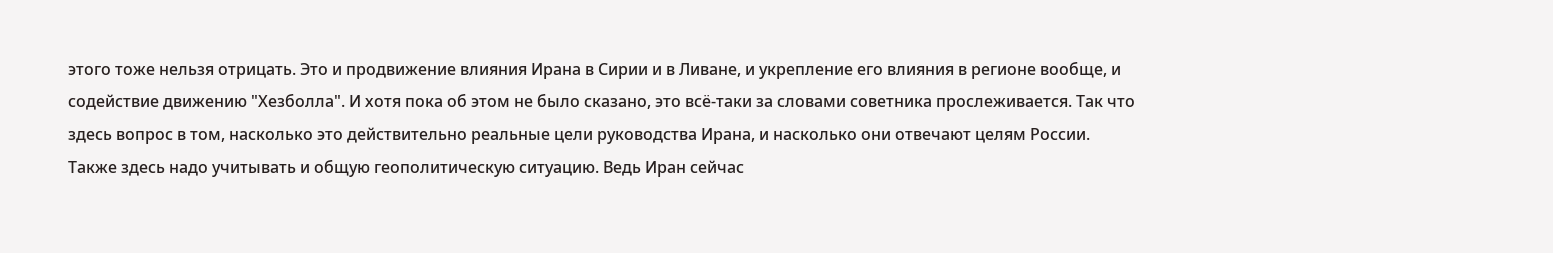этого тоже нельзя отрицать. Это и продвижение влияния Ирана в Сирии и в Ливане, и укрепление его влияния в регионе вообще, и содействие движению "Хезболла". И хотя пока об этом не было сказано, это всё-таки за словами советника прослеживается. Так что здесь вопрос в том, насколько это действительно реальные цели руководства Ирана, и насколько они отвечают целям России.
Также здесь надо учитывать и общую геополитическую ситуацию. Ведь Иран сейчас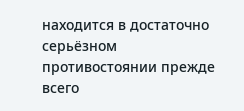находится в достаточно серьёзном противостоянии прежде всего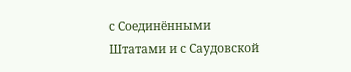с Соединёнными Штатами и с Саудовской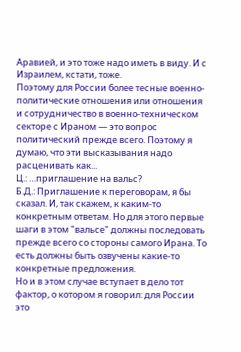Аравией, и это тоже надо иметь в виду. И с Израилем, кстати, тоже.
Поэтому для России более тесные военно-политические отношения или отношения и сотрудничество в военно-техническом секторе с Ираном — это вопрос политический прежде всего. Поэтому я думаю, что эти высказывания надо расценивать как...
Ц.: …приглашение на вальс?
Б.Д.: Приглашение к переговорам, я бы сказал. И, так скажем, к каким-то конкретным ответам. Но для этого первые шаги в этом "вальсе" должны последовать прежде всего со стороны самого Ирана. То есть должны быть озвучены какие-то конкретные предложения.
Но и в этом случае вступает в дело тот фактор, о котором я говорил: для России это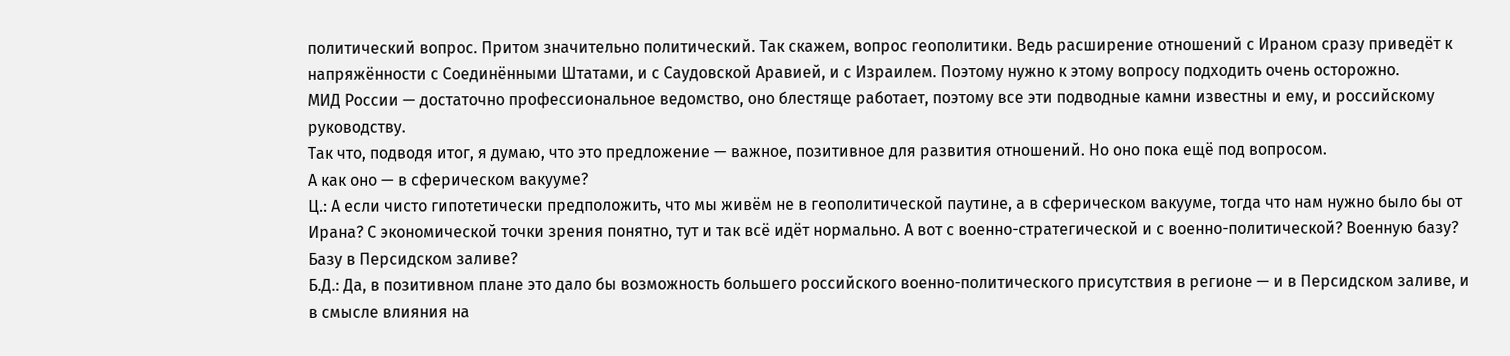политический вопрос. Притом значительно политический. Так скажем, вопрос геополитики. Ведь расширение отношений с Ираном сразу приведёт к напряжённости с Соединёнными Штатами, и с Саудовской Аравией, и с Израилем. Поэтому нужно к этому вопросу подходить очень осторожно.
МИД России — достаточно профессиональное ведомство, оно блестяще работает, поэтому все эти подводные камни известны и ему, и российскому руководству.
Так что, подводя итог, я думаю, что это предложение — важное, позитивное для развития отношений. Но оно пока ещё под вопросом.
А как оно — в сферическом вакууме?
Ц.: А если чисто гипотетически предположить, что мы живём не в геополитической паутине, а в сферическом вакууме, тогда что нам нужно было бы от Ирана? С экономической точки зрения понятно, тут и так всё идёт нормально. А вот с военно-стратегической и с военно-политической? Военную базу? Базу в Персидском заливе?
Б.Д.: Да, в позитивном плане это дало бы возможность большего российского военно-политического присутствия в регионе — и в Персидском заливе, и в смысле влияния на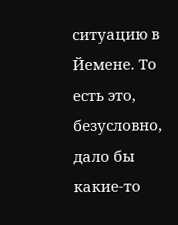ситуацию в Йемене. То есть это, безусловно, дало бы какие-то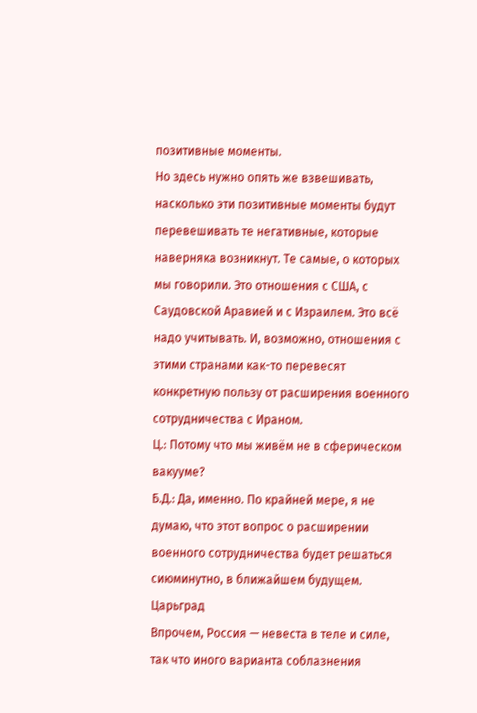позитивные моменты.
Но здесь нужно опять же взвешивать, насколько эти позитивные моменты будут перевешивать те негативные, которые наверняка возникнут. Те самые, о которых мы говорили. Это отношения с США, с Саудовской Аравией и с Израилем. Это всё надо учитывать. И, возможно, отношения с этими странами как-то перевесят конкретную пользу от расширения военного сотрудничества с Ираном.
Ц.: Потому что мы живём не в сферическом вакууме?
Б.Д.: Да, именно. По крайней мере, я не думаю, что этот вопрос о расширении военного сотрудничества будет решаться сиюминутно, в ближайшем будущем.
Царьград
Впрочем, Россия — невеста в теле и силе, так что иного варианта соблазнения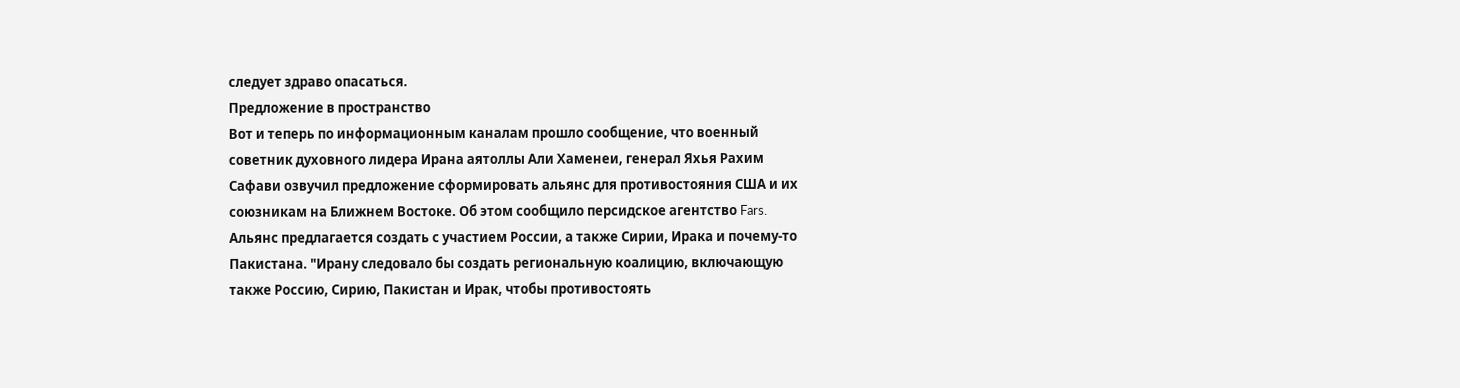следует здраво опасаться.
Предложение в пространство
Вот и теперь по информационным каналам прошло сообщение, что военный советник духовного лидера Ирана аятоллы Али Хаменеи, генерал Яхья Рахим Сафави озвучил предложение сформировать альянс для противостояния США и их союзникам на Ближнем Востоке. Об этом сообщило персидское агентство Fars.
Альянс предлагается создать с участием России, а также Сирии, Ирака и почему-то Пакистана. "Ирану следовало бы создать региональную коалицию, включающую также Россию, Сирию, Пакистан и Ирак, чтобы противостоять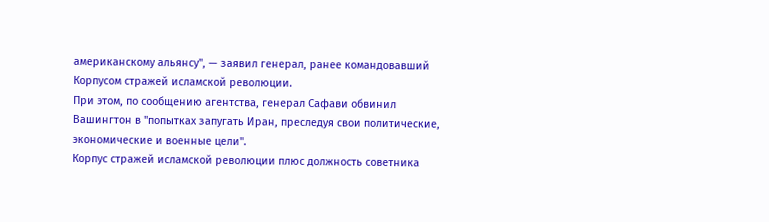американскому альянсу", — заявил генерал, ранее командовавший Корпусом стражей исламской революции.
При этом, по сообщению агентства, генерал Сафави обвинил Вашингтон в "попытках запугать Иран, преследуя свои политические, экономические и военные цели".
Корпус стражей исламской революции плюс должность советника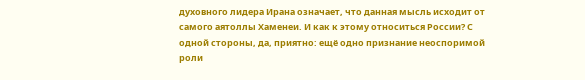духовного лидера Ирана означает, что данная мысль исходит от самого аятоллы Хаменеи. И как к этому относиться России? С одной стороны, да, приятно: ещё одно признание неоспоримой роли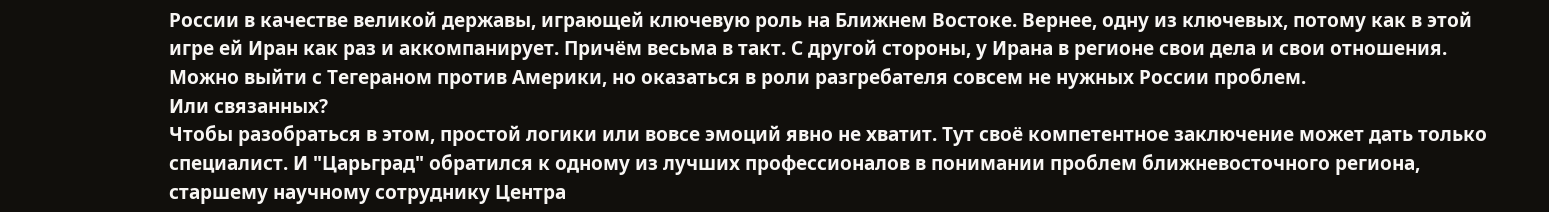России в качестве великой державы, играющей ключевую роль на Ближнем Востоке. Вернее, одну из ключевых, потому как в этой игре ей Иран как раз и аккомпанирует. Причём весьма в такт. С другой стороны, у Ирана в регионе свои дела и свои отношения. Можно выйти с Тегераном против Америки, но оказаться в роли разгребателя совсем не нужных России проблем.
Или связанных?
Чтобы разобраться в этом, простой логики или вовсе эмоций явно не хватит. Тут своё компетентное заключение может дать только специалист. И "Царьград" обратился к одному из лучших профессионалов в понимании проблем ближневосточного региона, старшему научному сотруднику Центра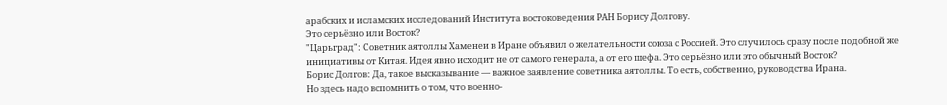арабских и исламских исследований Института востоковедения РАН Борису Долгову.
Это серьёзно или Восток?
"Царьград": Советник аятоллы Хаменеи в Иране объявил о желательности союза с Россией. Это случилось сразу после подобной же инициативы от Китая. Идея явно исходит не от самого генерала, а от его шефа. Это серьёзно или это обычный Восток?
Борис Долгов: Да, такое высказывание — важное заявление советника аятоллы. То есть, собственно, руководства Ирана.
Но здесь надо вспомнить о том, что военно-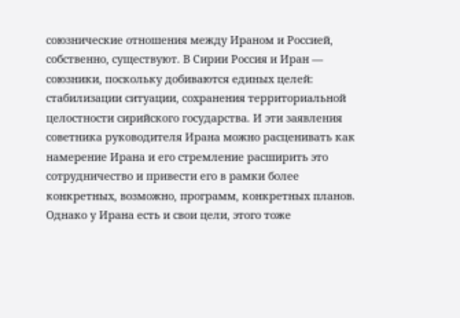союзнические отношения между Ираном и Россией, собственно, существуют. В Сирии Россия и Иран — союзники, поскольку добиваются единых целей: стабилизации ситуации, сохранения территориальной целостности сирийского государства. И эти заявления советника руководителя Ирана можно расценивать как намерение Ирана и его стремление расширить это сотрудничество и привести его в рамки более конкретных, возможно, программ, конкретных планов.
Однако у Ирана есть и свои цели, этого тоже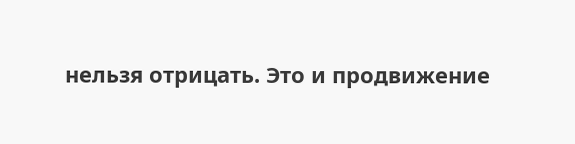нельзя отрицать. Это и продвижение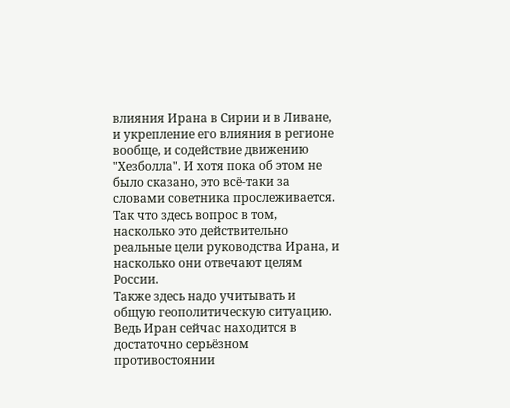влияния Ирана в Сирии и в Ливане, и укрепление его влияния в регионе вообще, и содействие движению "Хезболла". И хотя пока об этом не было сказано, это всё-таки за словами советника прослеживается. Так что здесь вопрос в том, насколько это действительно реальные цели руководства Ирана, и насколько они отвечают целям России.
Также здесь надо учитывать и общую геополитическую ситуацию. Ведь Иран сейчас находится в достаточно серьёзном противостоянии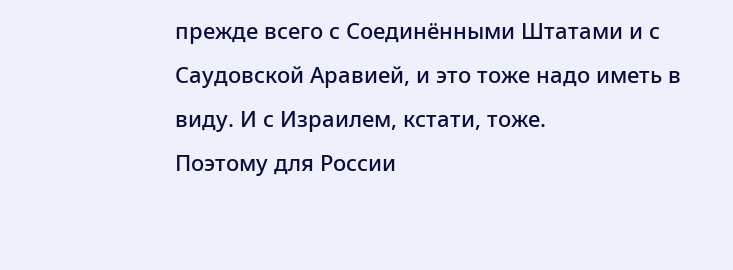прежде всего с Соединёнными Штатами и с Саудовской Аравией, и это тоже надо иметь в виду. И с Израилем, кстати, тоже.
Поэтому для России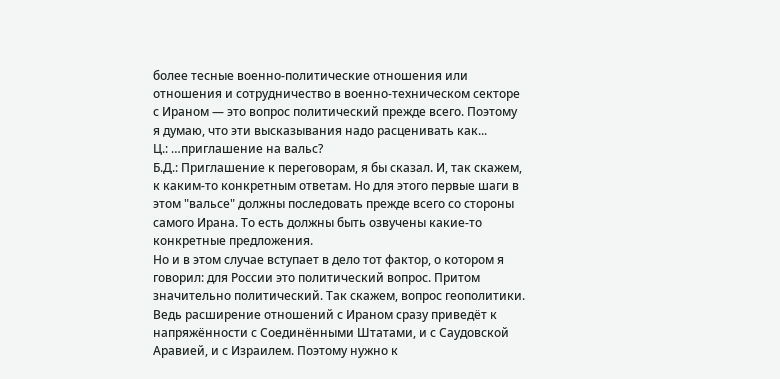более тесные военно-политические отношения или отношения и сотрудничество в военно-техническом секторе с Ираном — это вопрос политический прежде всего. Поэтому я думаю, что эти высказывания надо расценивать как...
Ц.: …приглашение на вальс?
Б.Д.: Приглашение к переговорам, я бы сказал. И, так скажем, к каким-то конкретным ответам. Но для этого первые шаги в этом "вальсе" должны последовать прежде всего со стороны самого Ирана. То есть должны быть озвучены какие-то конкретные предложения.
Но и в этом случае вступает в дело тот фактор, о котором я говорил: для России это политический вопрос. Притом значительно политический. Так скажем, вопрос геополитики. Ведь расширение отношений с Ираном сразу приведёт к напряжённости с Соединёнными Штатами, и с Саудовской Аравией, и с Израилем. Поэтому нужно к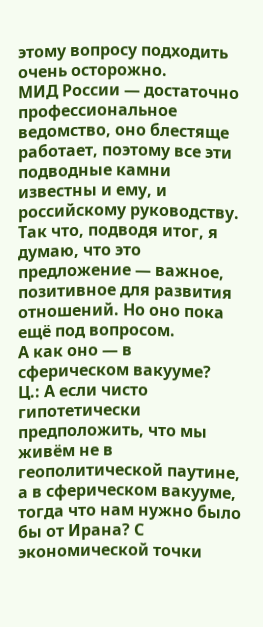этому вопросу подходить очень осторожно.
МИД России — достаточно профессиональное ведомство, оно блестяще работает, поэтому все эти подводные камни известны и ему, и российскому руководству.
Так что, подводя итог, я думаю, что это предложение — важное, позитивное для развития отношений. Но оно пока ещё под вопросом.
А как оно — в сферическом вакууме?
Ц.: А если чисто гипотетически предположить, что мы живём не в геополитической паутине, а в сферическом вакууме, тогда что нам нужно было бы от Ирана? С экономической точки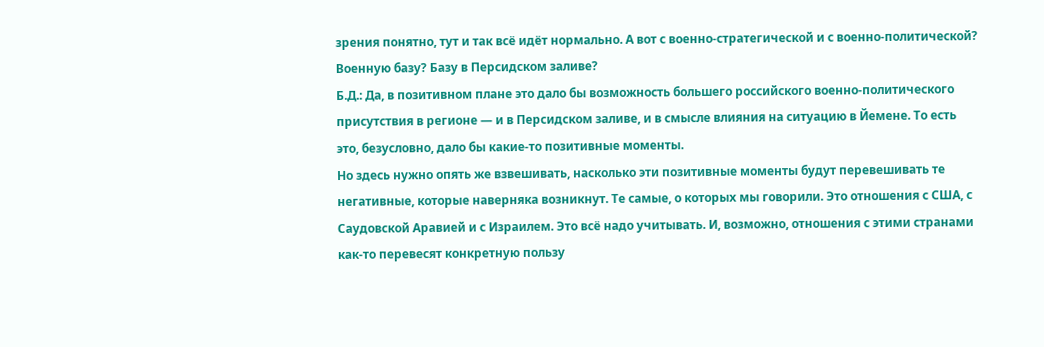зрения понятно, тут и так всё идёт нормально. А вот с военно-стратегической и с военно-политической? Военную базу? Базу в Персидском заливе?
Б.Д.: Да, в позитивном плане это дало бы возможность большего российского военно-политического присутствия в регионе — и в Персидском заливе, и в смысле влияния на ситуацию в Йемене. То есть это, безусловно, дало бы какие-то позитивные моменты.
Но здесь нужно опять же взвешивать, насколько эти позитивные моменты будут перевешивать те негативные, которые наверняка возникнут. Те самые, о которых мы говорили. Это отношения с США, с Саудовской Аравией и с Израилем. Это всё надо учитывать. И, возможно, отношения с этими странами как-то перевесят конкретную пользу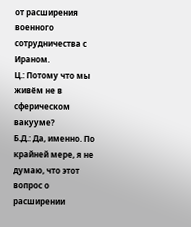от расширения военного сотрудничества с Ираном.
Ц.: Потому что мы живём не в сферическом вакууме?
Б.Д.: Да, именно. По крайней мере, я не думаю, что этот вопрос о расширении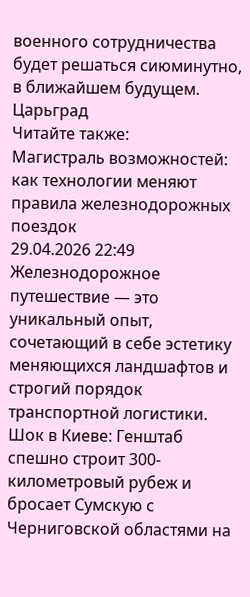военного сотрудничества будет решаться сиюминутно, в ближайшем будущем.
Царьград
Читайте также:
Магистраль возможностей: как технологии меняют правила железнодорожных поездок
29.04.2026 22:49
Железнодорожное путешествие — это уникальный опыт, сочетающий в себе эстетику меняющихся ландшафтов и строгий порядок транспортной логистики.
Шок в Киеве: Генштаб спешно строит 300-километровый рубеж и бросает Сумскую с Черниговской областями на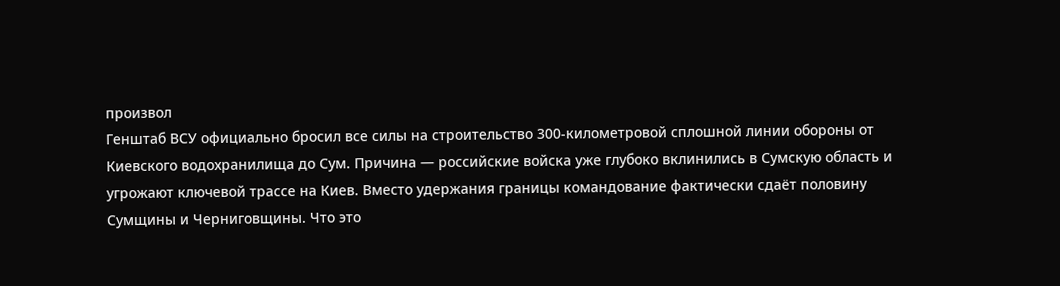произвол
Генштаб ВСУ официально бросил все силы на строительство 300-километровой сплошной линии обороны от Киевского водохранилища до Сум. Причина — российские войска уже глубоко вклинились в Сумскую область и угрожают ключевой трассе на Киев. Вместо удержания границы командование фактически сдаёт половину Сумщины и Черниговщины. Что это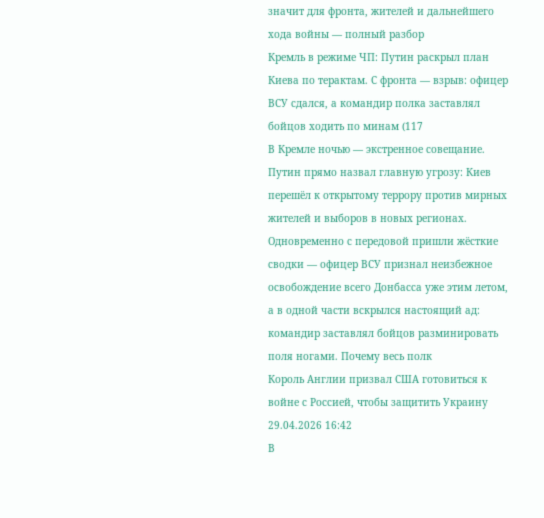значит для фронта, жителей и дальнейшего хода войны — полный разбор
Кремль в режиме ЧП: Путин раскрыл план Киева по терактам. С фронта — взрыв: офицер ВСУ сдался, а командир полка заставлял бойцов ходить по минам (117
В Кремле ночью — экстренное совещание. Путин прямо назвал главную угрозу: Киев перешёл к открытому террору против мирных жителей и выборов в новых регионах. Одновременно с передовой пришли жёсткие сводки — офицер ВСУ признал неизбежное освобождение всего Донбасса уже этим летом, а в одной части вскрылся настоящий ад: командир заставлял бойцов разминировать поля ногами. Почему весь полк
Король Англии призвал США готовиться к войне с Россией, чтобы защитить Украину
29.04.2026 16:42
В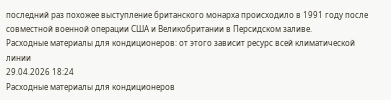последний раз похожее выступление британского монарха происходило в 1991 году после совместной военной операции США и Великобритании в Персидском заливе.
Расходные материалы для кондиционеров: от этого зависит ресурс всей климатической линии
29.04.2026 18:24
Расходные материалы для кондиционеров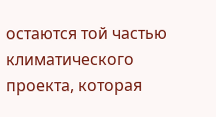остаются той частью климатического проекта, которая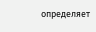определяет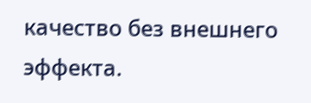качество без внешнего эффекта.